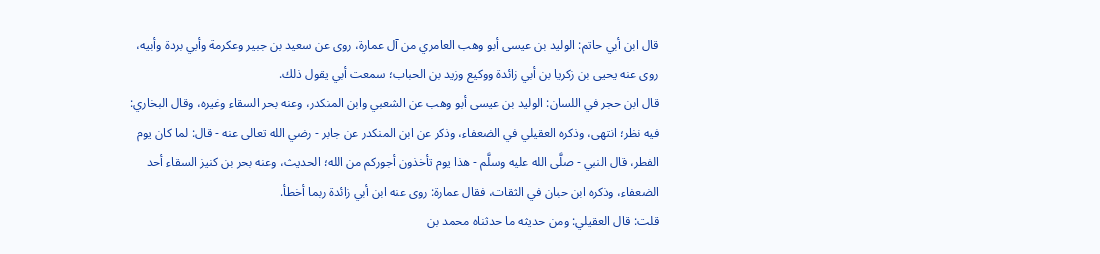قال ابن أبي حاتم: الوليد بن عيسى أبو وهب العامري من آل عمارة، روى عن سعيد بن جبير وعكرمة وأبي بردة وأبيه، روى عنه يحيى بن زكريا بن أبي زائدة ووكيع وزيد بن الحباب؛ سمعت أبي يقول ذلك.
قال ابن حجر في اللسان: الوليد بن عيسى أبو وهب عن الشعبي وابن المنكدر، وعنه بحر السقاء وغيره، وقال البخاري: فيه نظر؛ انتهى، وذكره العقيلي في الضعفاء، وذكر عن ابن المنكدر عن جابر - رضي الله تعالى عنه - قال: لما كان يوم الفطر، قال النبي - صلَّى الله عليه وسلَّم - هذا يوم تأخذون أجوركم من الله؛ الحديث، وعنه بحر بن كنيز السقاء أحد الضعفاء، وذكره ابن حبان في الثقات، فقال عمارة: روى عنه ابن أبي زائدة ربما أخطأ.
قلت: قال العقيلي: ومن حديثه ما حدثناه محمد بن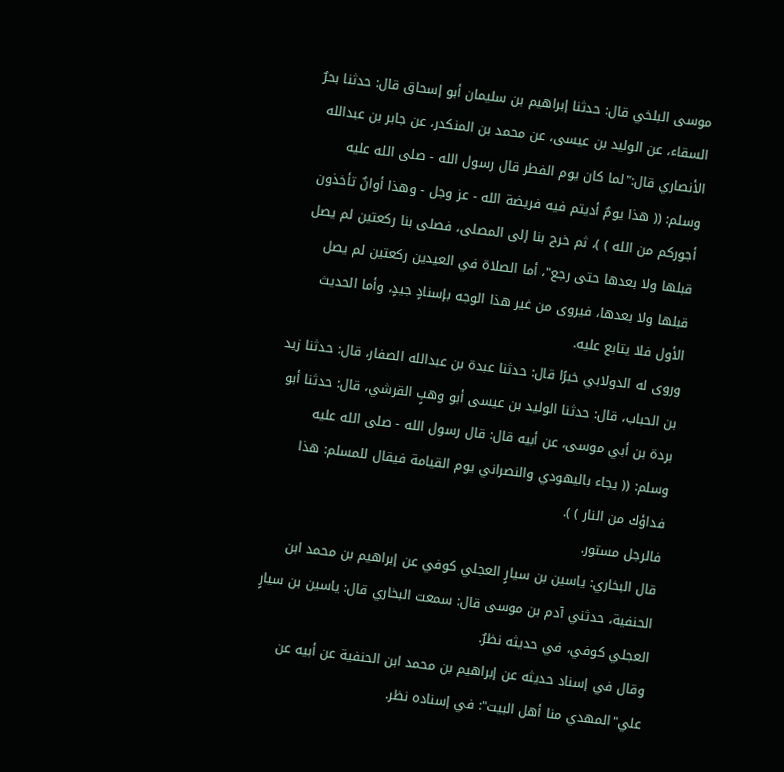موسى البلخي قال: حدثنا إبراهيم بن سليمان أبو إسحاق قال: حدثنا بحرٌ السقاء، عن الوليد بن عيسى، عن محمد بن المنكدر، عن جابر بن عبدالله الأنصاري قال:"لما كان يوم الفطر قال رسول الله - صلى الله عليه وسلم: (( هذا يومٌ أديتم فيه فريضة الله - عز وجل - وهذا أوانٌ تأخذون أجوركم من الله ) )، ثم خرج بنا إلى المصلى، فصلى بنا ركعتين لم يصل قبلها ولا بعدها حتى رجع"، أما الصلاة في العيدين ركعتين لم يصل قبلها ولا بعدها، فيروى من غير هذا الوجه بإسنادٍ جيدٍ، وأما الحديث الأول فلا يتابع عليه.
وروى له الدولابي خبرًا قال: حدثنا عبدة بن عبدالله الصفار، قال: حدثنا زيد بن الحباب، قال: حدثنا الوليد بن عيسى أبو وهبٍ القرشي، قال: حدثنا أبو بردة بن أبي موسى، عن أبيه قال: قال رسول الله - صلى الله عليه وسلم: (( يجاء باليهودي والنصراني يوم القيامة فيقال للمسلم: هذا فداؤك من النار ) ).
فالرجل مستور.
قال البخاري: ياسين بن سيارٍ العجلي كوفي عن إبراهيم بن محمد ابن الحنفية، حدثني آدم بن موسى قال: سمعت البخاري قال: ياسين بن سيارٍ العجلي كوفي، في حديثه نظرٌ.
وقال في إسناد حديثه عن إبراهيم بن محمد ابن الحنفية عن أبيه عن علي"المهدي منا أهل البيت": في إسناده نظر.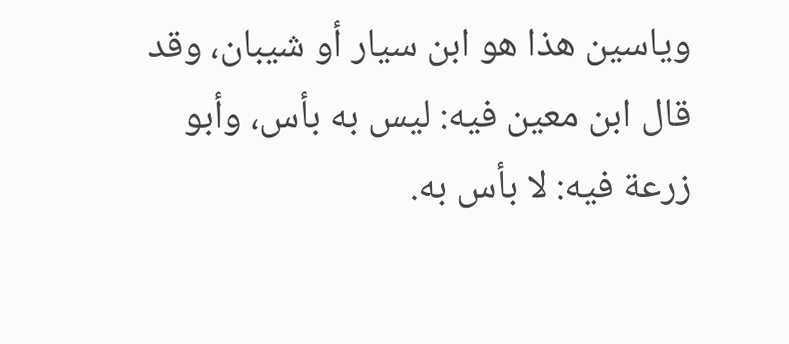وياسين هذا هو ابن سيار أو شيبان، وقد قال ابن معين فيه: ليس به بأس، وأبو زرعة فيه: لا بأس به.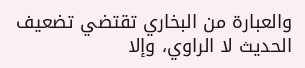والعبارة من البخاري تقتضي تضعيف الحديث لا الراوي، وإلا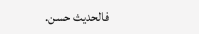فالحديث حسن.